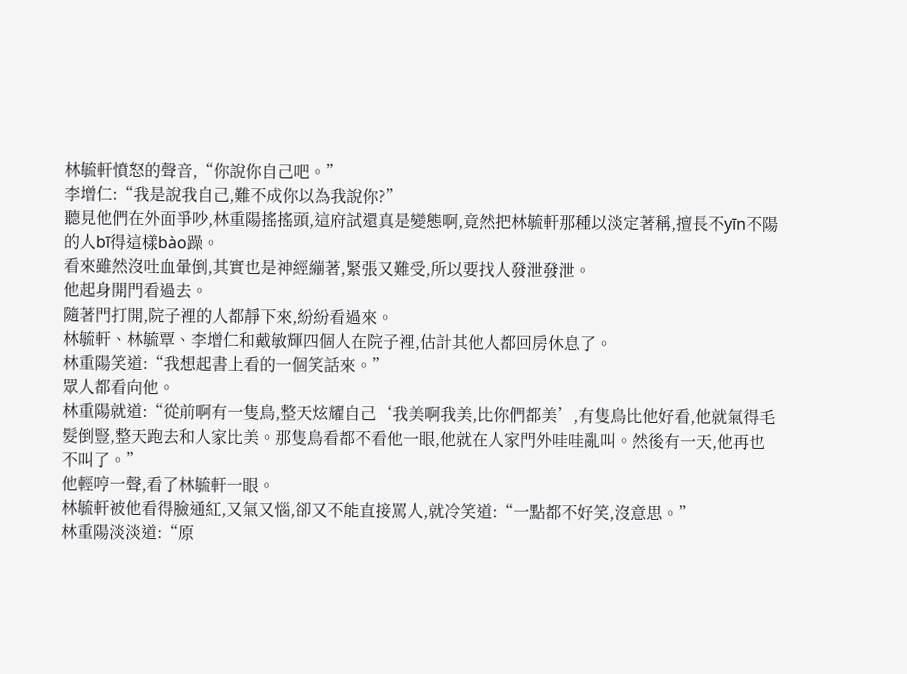林毓軒憤怒的聲音,“你說你自己吧。”
李增仁:“我是說我自己,難不成你以為我說你?”
聽見他們在外面爭吵,林重陽搖搖頭,這府試還真是變態啊,竟然把林毓軒那種以淡定著稱,擅長不yīn不陽的人bī得這樣bào躁。
看來雖然沒吐血暈倒,其實也是神經繃著,緊張又難受,所以要找人發泄發泄。
他起身開門看過去。
隨著門打開,院子裡的人都靜下來,紛紛看過來。
林毓軒、林毓覃、李增仁和戴敏輝四個人在院子裡,估計其他人都回房休息了。
林重陽笑道:“我想起書上看的一個笑話來。”
眾人都看向他。
林重陽就道:“從前啊有一隻鳥,整天炫耀自己‘我美啊我美,比你們都美’,有隻鳥比他好看,他就氣得毛髮倒豎,整天跑去和人家比美。那隻鳥看都不看他一眼,他就在人家門外哇哇亂叫。然後有一天,他再也不叫了。”
他輕哼一聲,看了林毓軒一眼。
林毓軒被他看得臉通紅,又氣又惱,卻又不能直接罵人,就冷笑道:“一點都不好笑,沒意思。”
林重陽淡淡道:“原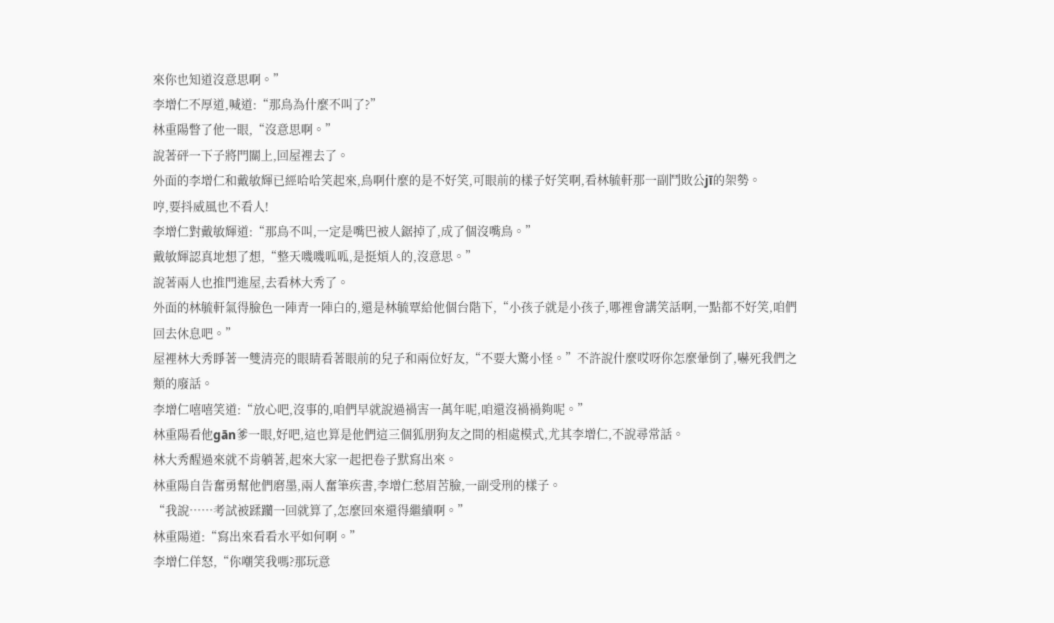來你也知道沒意思啊。”
李增仁不厚道,喊道:“那鳥為什麼不叫了?”
林重陽瞥了他一眼,“沒意思啊。”
說著砰一下子將門關上,回屋裡去了。
外面的李增仁和戴敏輝已經哈哈笑起來,鳥啊什麼的是不好笑,可眼前的樣子好笑啊,看林毓軒那一副鬥敗公jī的架勢。
哼,要抖威風也不看人!
李增仁對戴敏輝道:“那鳥不叫,一定是嘴巴被人鋸掉了,成了個沒嘴鳥。”
戴敏輝認真地想了想,“整天嘰嘰呱呱,是挺煩人的,沒意思。”
說著兩人也推門進屋,去看林大秀了。
外面的林毓軒氣得臉色一陣青一陣白的,還是林毓覃給他個台階下,“小孩子就是小孩子,哪裡會講笑話啊,一點都不好笑,咱們回去休息吧。”
屋裡林大秀睜著一雙清亮的眼睛看著眼前的兒子和兩位好友,“不要大驚小怪。”不許說什麼哎呀你怎麼暈倒了,嚇死我們之類的廢話。
李增仁嘻嘻笑道:“放心吧,沒事的,咱們早就說過禍害一萬年呢,咱還沒禍禍夠呢。”
林重陽看他gān爹一眼,好吧,這也算是他們這三個狐朋狗友之間的相處模式,尤其李增仁,不說尋常話。
林大秀醒過來就不肯躺著,起來大家一起把卷子默寫出來。
林重陽自告奮勇幫他們磨墨,兩人奮筆疾書,李增仁愁眉苦臉,一副受刑的樣子。
“我說……考試被蹂躪一回就算了,怎麼回來還得繼續啊。”
林重陽道:“寫出來看看水平如何啊。”
李增仁佯怒,“你嘲笑我嗎?那玩意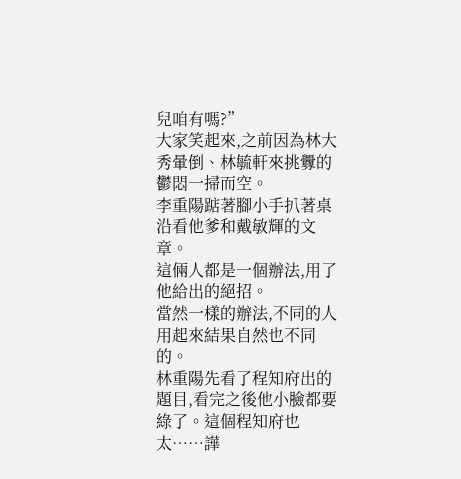兒咱有嗎?”
大家笑起來,之前因為林大秀暈倒、林毓軒來挑釁的鬱悶一掃而空。
李重陽踮著腳小手扒著桌沿看他爹和戴敏輝的文章。
這倆人都是一個辦法,用了他給出的絕招。
當然一樣的辦法,不同的人用起來結果自然也不同的。
林重陽先看了程知府出的題目,看完之後他小臉都要綠了。這個程知府也太……譁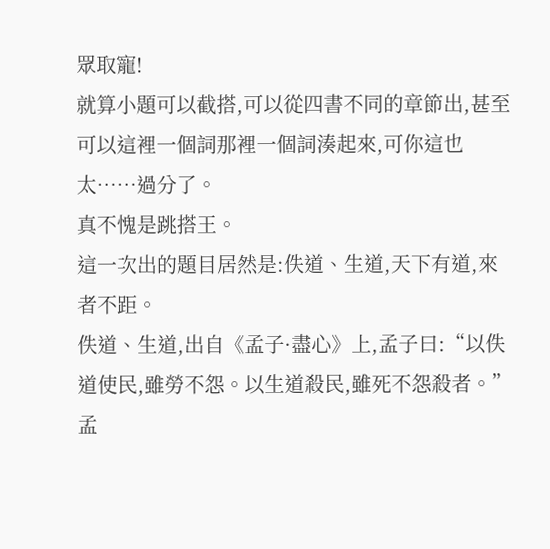眾取寵!
就算小題可以截搭,可以從四書不同的章節出,甚至可以這裡一個詞那裡一個詞湊起來,可你這也太……過分了。
真不愧是跳搭王。
這一次出的題目居然是:佚道、生道,天下有道,來者不距。
佚道、生道,出自《孟子·盡心》上,孟子曰:“以佚道使民,雖勞不怨。以生道殺民,雖死不怨殺者。”孟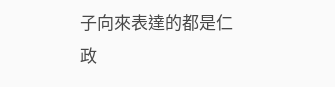子向來表達的都是仁政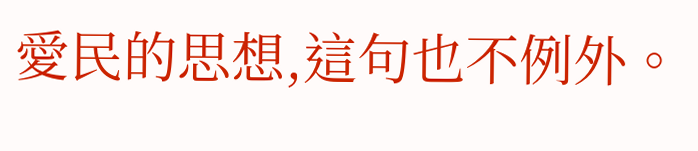愛民的思想,這句也不例外。